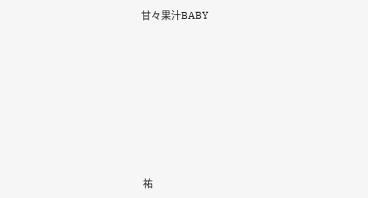甘々果汁BABY











祐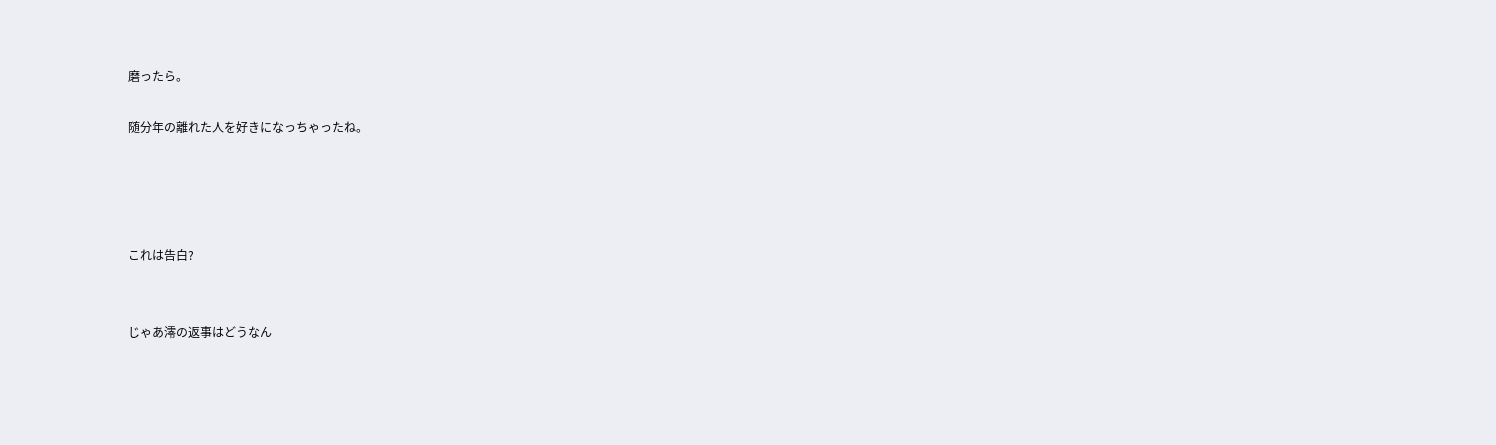磨ったら。

随分年の離れた人を好きになっちゃったね。




これは告白?


じゃあ澪の返事はどうなん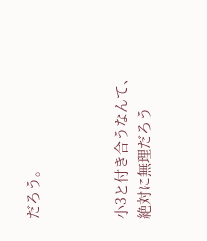だろう。



小3と付き合うなんて、
絶対に無理だろう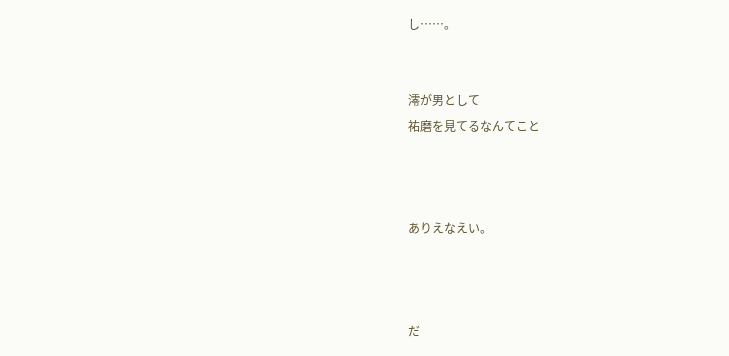し……。


澪が男として
祐磨を見てるなんてこと



ありえなえい。



だ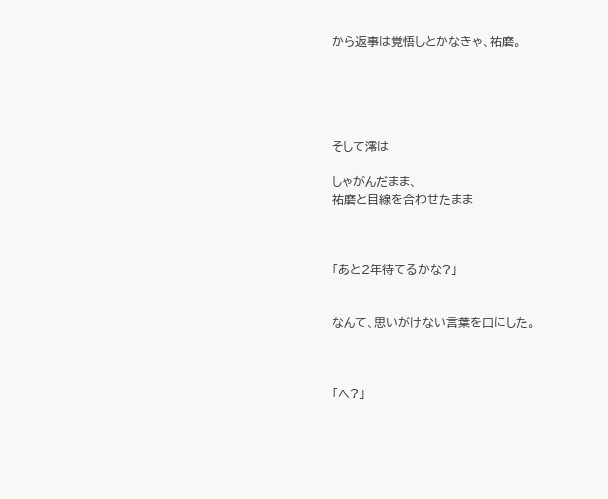から返事は覚悟しとかなきゃ、祐磨。





そして澪は

しゃがんだまま、
祐磨と目線を合わせたまま



「あと2年待てるかな?」


なんて、思いがけない言葉を口にした。



「へ?」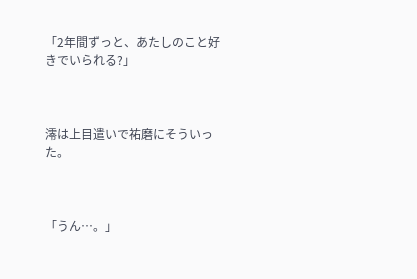「2年間ずっと、あたしのこと好きでいられる?」



澪は上目遣いで祐磨にそういった。



「うん…。」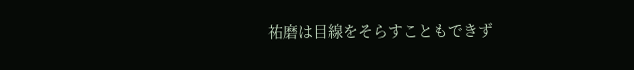祐磨は目線をそらすこともできず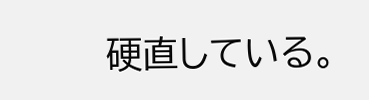硬直している。